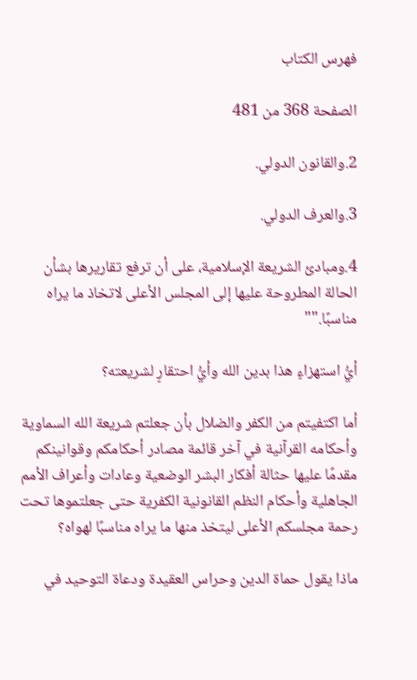فهرس الكتاب

الصفحة 368 من 481

2.والقانون الدولي.

3.والعرف الدولي.

4.ومبادئ الشريعة الإسلامية، على أن ترفع تقاريرها بشأن الحالة المطروحة عليها إلى المجلس الأعلى لاتخاذ ما يراه مناسبًا.""

أيُّ استهزاءٍ هذا بدين الله وأيُّ احتقارٍ لشريعته؟ ‍‍‍‍‍

أما اكتفيتم من الكفر والضلال بأن جعلتم شريعة الله السماوية وأحكامه القرآنية في آخر قائمة مصادر أحكامكم وقوانينكم مقدمًا عليها حثالة أفكار البشر الوضعية وعادات وأعراف الأمم الجاهلية وأحكام النظم القانونية الكفرية حتى جعلتموها تحت رحمة مجلسكم الأعلى ليتخذ منها ما يراه مناسبًا لهواه؟

ماذا يقول حماة الدين وحراس العقيدة ودعاة التوحيد في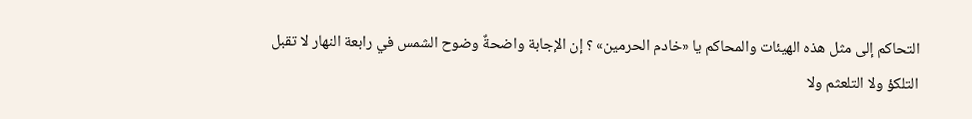التحاكم إلى مثل هذه الهيئات والمحاكم يا «خادم الحرمين» ؟ إن الإجابة واضحةٌ وضوح الشمس في رابعة النهار لا تقبل التلكؤ ولا التلعثم ولا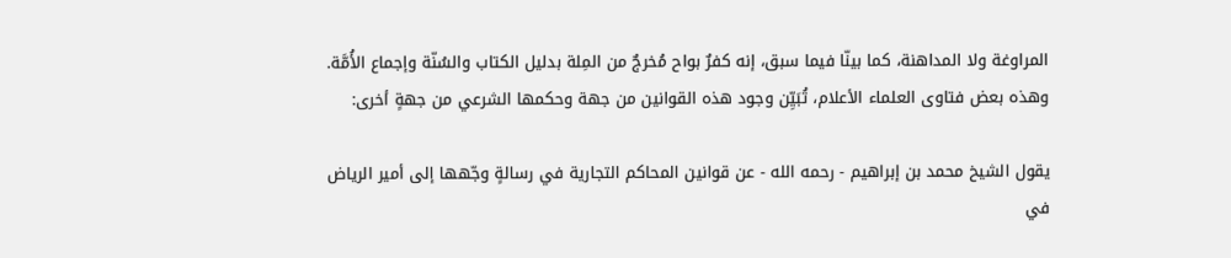المراوغة ولا المداهنة، كما بينّا فيما سبق، إنه كفرٌ بواح مُخرجٌ من المِلة بدليل الكتاب والسُنّة وإجماع الأُمَّة. وهذه بعض فتاوى العلماء الأعلام، تُبَيِّن وجود هذه القوانين من جهة وحكمها الشرعي من جهةٍ أخرى:

يقول الشيخ محمد بن إبراهيم - رحمه الله - عن قوانين المحاكم التجارية في رسالةٍ وجّهها إلى أمير الرياض في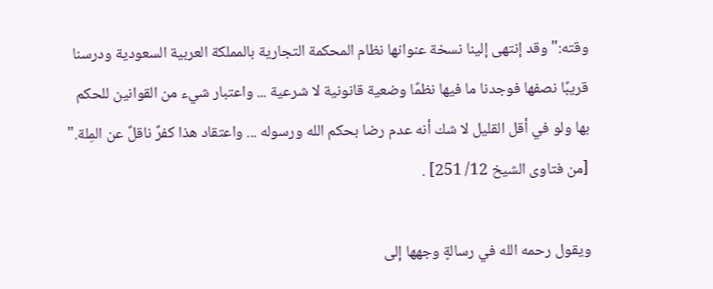وقته:"وقد إنتهى إلينا نسخة عنوانها نظام المحكمة التجارية بالمملكة العربية السعودية ودرسنا قريبًا نصفها فوجدنا ما فيها نظمًا وضعية قانونية لا شرعية ... واعتبار شيء من القوانين للحكم بها ولو في أقل القليل لا شك أنه عدم رضا بحكم الله ورسوله ... واعتقاد هذا كفرٌ ناقلٌ عن المِلة." [من فتاوى الشيخ 12/ 251] .

ويقول رحمه الله في رسالةٍ وجهها إلى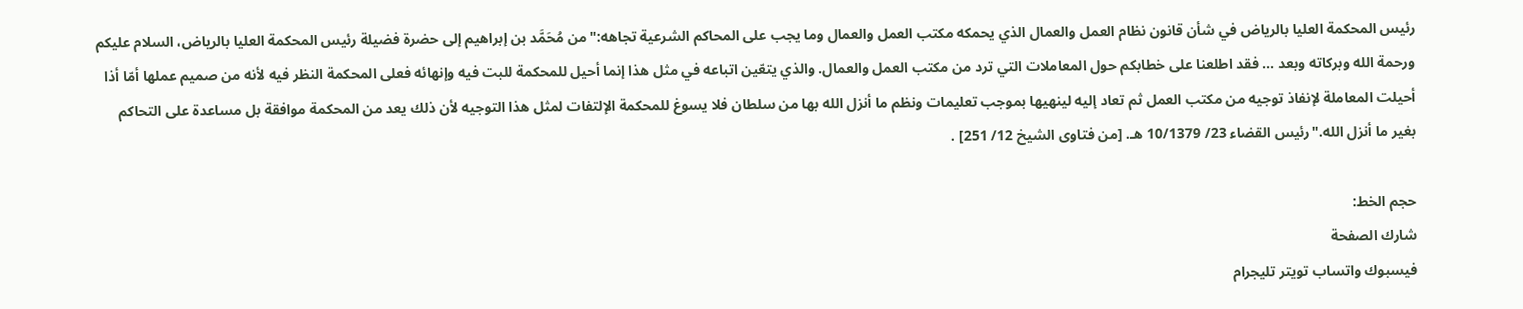رئيس المحكمة العليا بالرياض في شأن قانون نظام العمل والعمال الذي يحمكه مكتب العمل والعمال وما يجب على المحاكم الشرعية تجاهه:"من مُحَمَّد بن إبراهيم إلى حضرة فضيلة رئيس المحكمة العليا بالرياض، السلام عليكم ورحمة الله وبركاته وبعد ... فقد اطلعنا على خطابكم حول المعاملات التي ترد من مكتب العمل والعمال. والذي يتعّين اتباعه في مثل هذا إنما أحيل للمحكمة للبت فيه وإنهائه فعلى المحكمة النظر فيه لأنه من صميم عملها أمّا أذا أحيلت المعاملة لإنفاذ توجيه من مكتب العمل ثم تعاد إليه لينهيها بموجب تعليمات ونظم ما أنزل الله بها من سلطان فلا يسوغ للمحكمة الإلتفات لمثل هذا التوجيه لأن ذلك يعد من المحكمة موافقة بل مساعدة على التحاكم بغير ما أنزل الله."رئيس القضاء 23/ 10/1379 هـ. [من فتاوى الشيخ 12/ 251] .

حجم الخط:
شارك الصفحة
فيسبوك واتساب تويتر تليجرام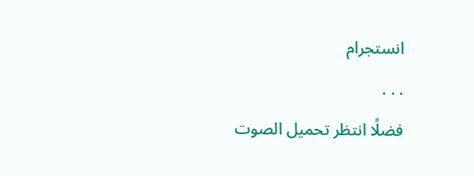انستجرام
. . .
فضلًا انتظر تحميل الصوت